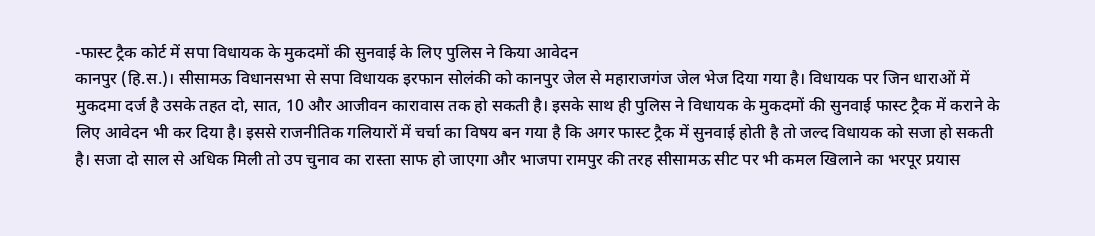-फास्ट ट्रैक कोर्ट में सपा विधायक के मुकदमों की सुनवाई के लिए पुलिस ने किया आवेदन
कानपुर (हि.स.)। सीसामऊ विधानसभा से सपा विधायक इरफान सोलंकी को कानपुर जेल से महाराजगंज जेल भेज दिया गया है। विधायक पर जिन धाराओं में मुकदमा दर्ज है उसके तहत दो, सात, 10 और आजीवन कारावास तक हो सकती है। इसके साथ ही पुलिस ने विधायक के मुकदमों की सुनवाई फास्ट ट्रैक में कराने के लिए आवेदन भी कर दिया है। इससे राजनीतिक गलियारों में चर्चा का विषय बन गया है कि अगर फास्ट ट्रैक में सुनवाई होती है तो जल्द विधायक को सजा हो सकती है। सजा दो साल से अधिक मिली तो उप चुनाव का रास्ता साफ हो जाएगा और भाजपा रामपुर की तरह सीसामऊ सीट पर भी कमल खिलाने का भरपूर प्रयास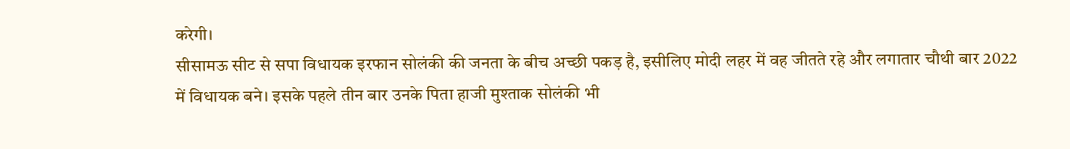करेगी।
सीसामऊ सीट से सपा विधायक इरफान सोलंकी की जनता के बीच अच्छी पकड़ है, इसीलिए मोदी लहर में वह जीतते रहे और लगातार चौथी बार 2022 में विधायक बने। इसके पहले तीन बार उनके पिता हाजी मुश्ताक सोलंकी भी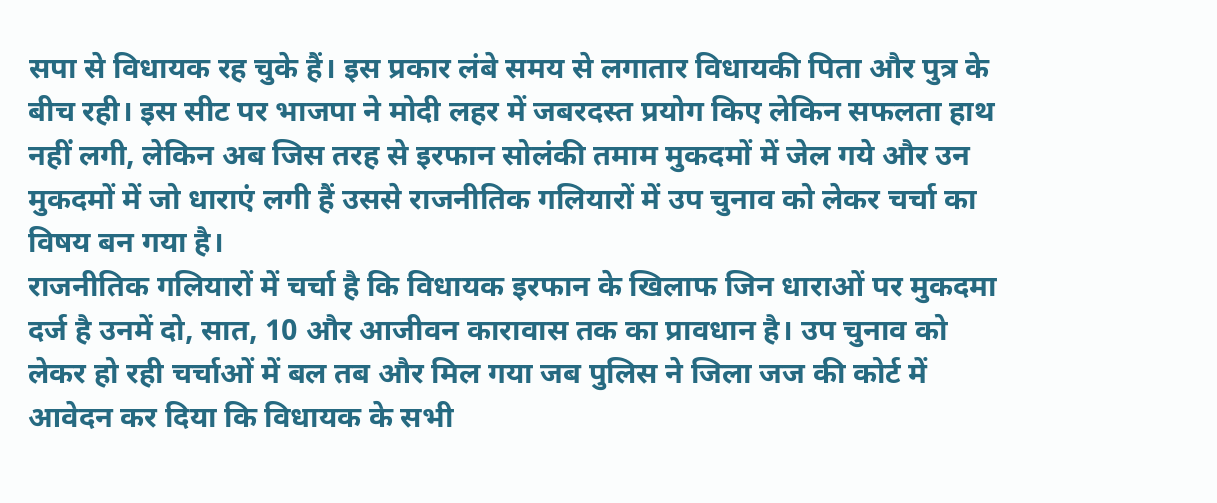सपा से विधायक रह चुके हैं। इस प्रकार लंबे समय से लगातार विधायकी पिता और पुत्र के बीच रही। इस सीट पर भाजपा ने मोदी लहर में जबरदस्त प्रयोग किए लेकिन सफलता हाथ नहीं लगी, लेकिन अब जिस तरह से इरफान सोलंकी तमाम मुकदमों में जेल गये और उन मुकदमों में जो धाराएं लगी हैं उससे राजनीतिक गलियारों में उप चुनाव को लेकर चर्चा का विषय बन गया है।
राजनीतिक गलियारों में चर्चा है कि विधायक इरफान के खिलाफ जिन धाराओं पर मुकदमा दर्ज है उनमें दो, सात, 10 और आजीवन कारावास तक का प्रावधान है। उप चुनाव को लेकर हो रही चर्चाओं में बल तब और मिल गया जब पुलिस ने जिला जज की कोर्ट में आवेदन कर दिया कि विधायक के सभी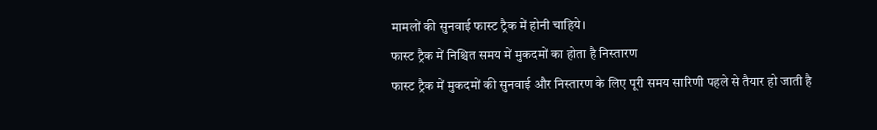मामलों की सुनवाई फास्ट ट्रैक में होनी चाहिये।
फास्ट ट्रैक में निश्चित समय में मुकदमों का होता है निस्तारण
फास्ट ट्रैक में मुकदमों की सुनवाई और निस्तारण के लिए पूरी समय सारिणी पहले से तैयार हो जाती है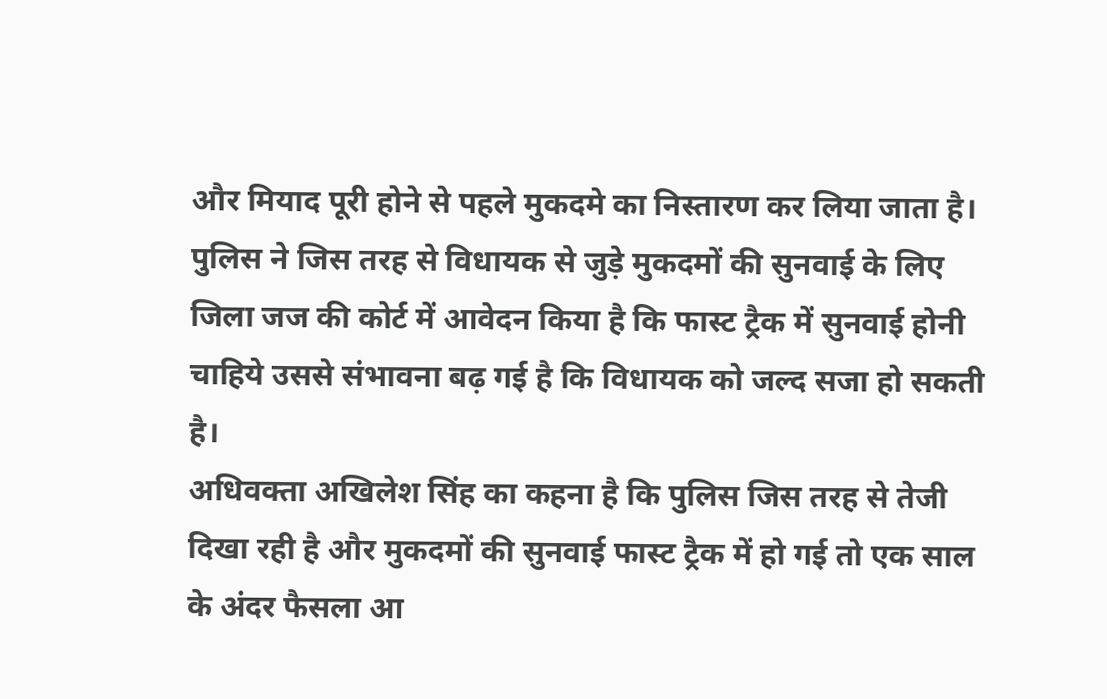और मियाद पूरी होने से पहले मुकदमे का निस्तारण कर लिया जाता है। पुलिस ने जिस तरह से विधायक से जुड़े मुकदमों की सुनवाई के लिए जिला जज की कोर्ट में आवेदन किया है कि फास्ट ट्रैक में सुनवाई होनी चाहिये उससे संभावना बढ़ गई है कि विधायक को जल्द सजा हो सकती है।
अधिवक्ता अखिलेश सिंह का कहना है कि पुलिस जिस तरह से तेजी दिखा रही है और मुकदमों की सुनवाई फास्ट ट्रैक में हो गई तो एक साल के अंदर फैसला आ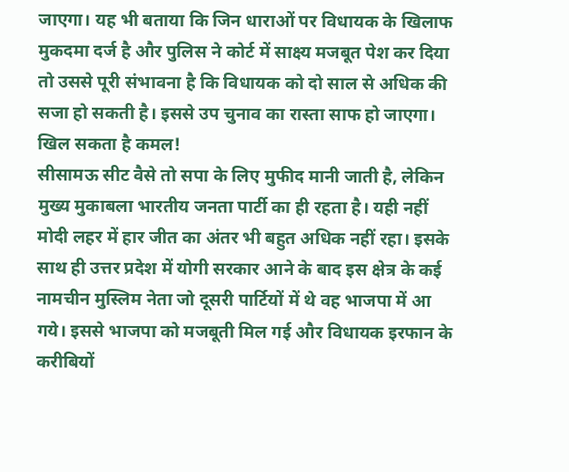जाएगा। यह भी बताया कि जिन धाराओं पर विधायक के खिलाफ मुकदमा दर्ज है और पुलिस ने कोर्ट में साक्ष्य मजबूत पेश कर दिया तो उससे पूरी संभावना है कि विधायक को दो साल से अधिक की सजा हो सकती है। इससे उप चुनाव का रास्ता साफ हो जाएगा।
खिल सकता है कमल!
सीसामऊ सीट वैसे तो सपा के लिए मुफीद मानी जाती है, लेकिन मुख्य मुकाबला भारतीय जनता पार्टी का ही रहता है। यही नहीं मोदी लहर में हार जीत का अंतर भी बहुत अधिक नहीं रहा। इसके साथ ही उत्तर प्रदेश में योगी सरकार आने के बाद इस क्षेत्र के कई नामचीन मुस्लिम नेता जो दूसरी पार्टियों में थे वह भाजपा में आ गये। इससे भाजपा को मजबूती मिल गई और विधायक इरफान के करीबियों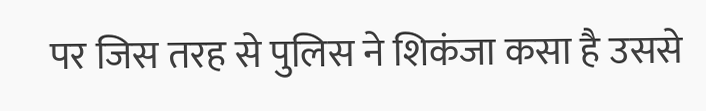पर जिस तरह से पुलिस ने शिकंजा कसा है उससे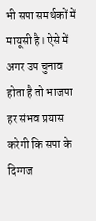भी सपा समर्थकों में मायूसी है। ऐसे में अगर उप चुनाव होता है तो भाजपा हर संभव प्रयास करेगी कि सपा के दिग्गज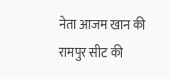नेता आजम खान की रामपुर सीट की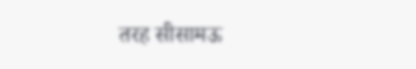तरह सीसामऊ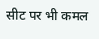सीट पर भी कमल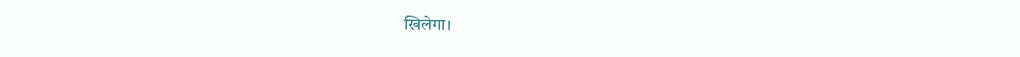खिलेगा।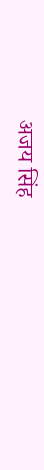अजय सिंह